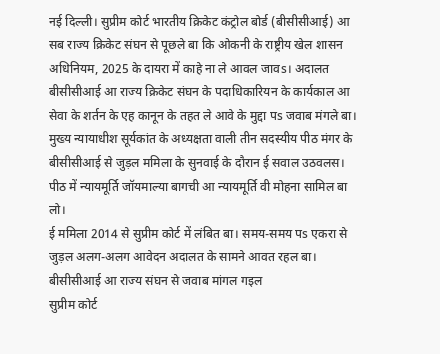नई दिल्ली। सुप्रीम कोर्ट भारतीय क्रिकेट कंट्रोल बोर्ड (बीसीसीआई) आ सब राज्य क्रिकेट संघन से पूछले बा कि ओकनी के राष्ट्रीय खेल शासन अधिनियम, 2025 के दायरा में काहे ना ले आवल जावs। अदालत बीसीसीआई आ राज्य क्रिकेट संघन के पदाधिकारियन के कार्यकाल आ सेवा के शर्तन के एह कानून के तहत ले आवे के मुद्दा पs जवाब मंगले बा।
मुख्य न्यायाधीश सूर्यकांत के अध्यक्षता वाली तीन सदस्यीय पीठ मंगर के बीसीसीआई से जुड़ल ममिला के सुनवाई के दौरान ई सवाल उठवलस। पीठ में न्यायमूर्ति जॉयमाल्या बागची आ न्यायमूर्ति वी मोहना सामिल बा लो।
ई ममिला 2014 से सुप्रीम कोर्ट में लंबित बा। समय-समय पs एकरा से जुड़ल अलग-अलग आवेदन अदालत के सामने आवत रहल बा।
बीसीसीआई आ राज्य संघन से जवाब मांगल गइल
सुप्रीम कोर्ट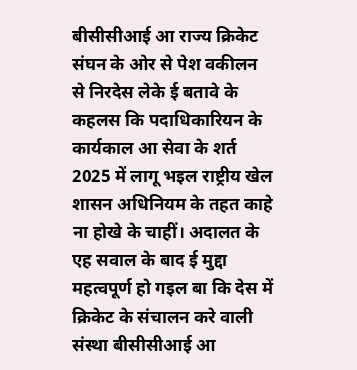बीसीसीआई आ राज्य क्रिकेट संघन के ओर से पेश वकीलन से निरदेस लेके ई बतावे के कहलस कि पदाधिकारियन के कार्यकाल आ सेवा के शर्त 2025 में लागू भइल राष्ट्रीय खेल शासन अधिनियम के तहत काहे ना होखे के चाहीं। अदालत के एह सवाल के बाद ई मुद्दा महत्वपूर्ण हो गइल बा कि देस में क्रिकेट के संचालन करे वाली संस्था बीसीसीआई आ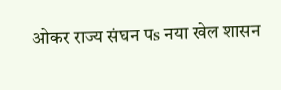ओकर राज्य संघन पs नया खेल शासन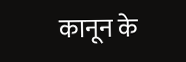कानून के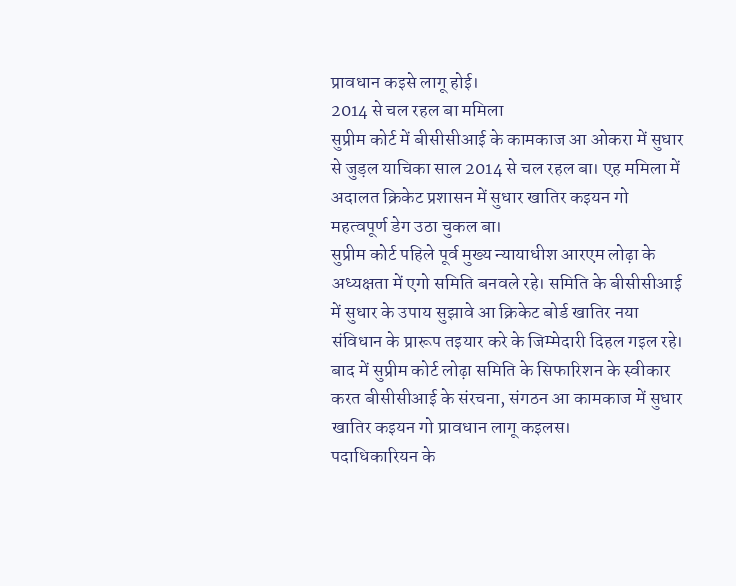प्रावधान कइसे लागू होई।
2014 से चल रहल बा ममिला
सुप्रीम कोर्ट में बीसीसीआई के कामकाज आ ओकरा में सुधार से जुड़ल याचिका साल 2014 से चल रहल बा। एह ममिला में अदालत क्रिकेट प्रशासन में सुधार खातिर कइयन गो महत्वपूर्ण डेग उठा चुकल बा।
सुप्रीम कोर्ट पहिले पूर्व मुख्य न्यायाधीश आरएम लोढ़ा के अध्यक्षता में एगो समिति बनवले रहे। समिति के बीसीसीआई में सुधार के उपाय सुझावे आ क्रिकेट बोर्ड खातिर नया संविधान के प्रारूप तइयार करे के जिम्मेदारी दिहल गइल रहे।
बाद में सुप्रीम कोर्ट लोढ़ा समिति के सिफारिशन के स्वीकार करत बीसीसीआई के संरचना, संगठन आ कामकाज में सुधार खातिर कइयन गो प्रावधान लागू कइलस।
पदाधिकारियन के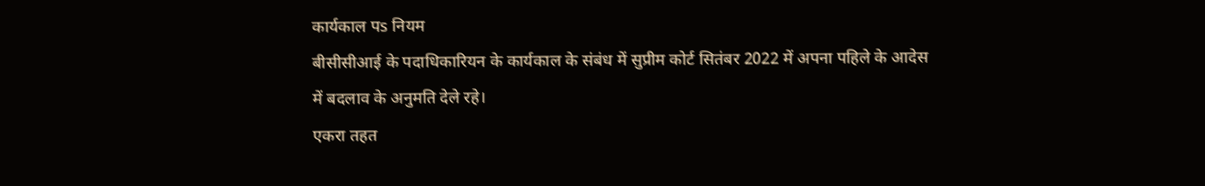कार्यकाल पs नियम
बीसीसीआई के पदाधिकारियन के कार्यकाल के संबंध में सुप्रीम कोर्ट सितंबर 2022 में अपना पहिले के आदेस में बदलाव के अनुमति देले रहे।
एकरा तहत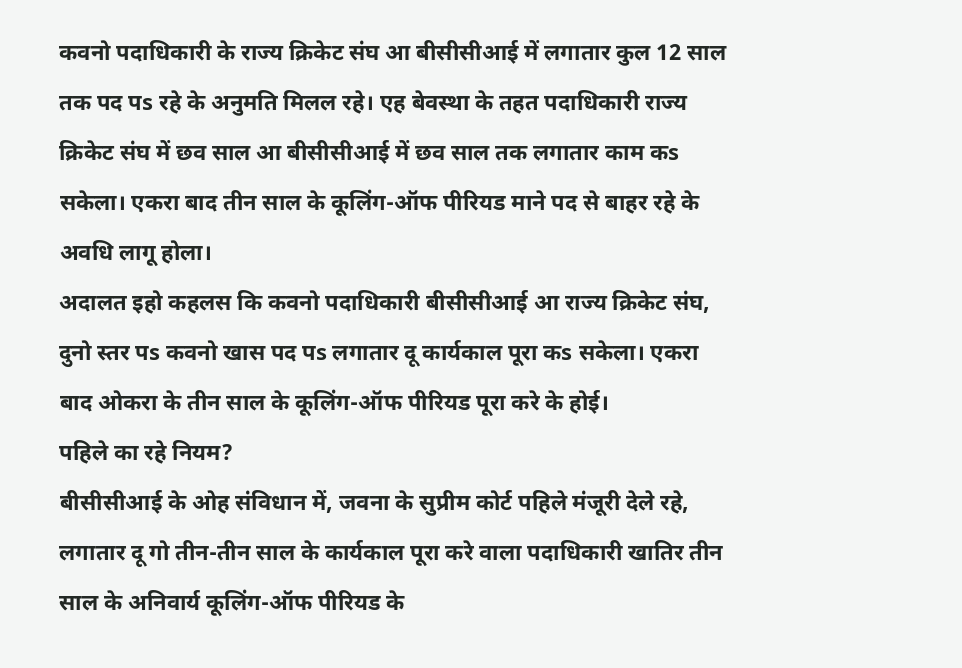कवनो पदाधिकारी के राज्य क्रिकेट संघ आ बीसीसीआई में लगातार कुल 12 साल तक पद पs रहे के अनुमति मिलल रहे। एह बेवस्था के तहत पदाधिकारी राज्य क्रिकेट संघ में छव साल आ बीसीसीआई में छव साल तक लगातार काम कs सकेला। एकरा बाद तीन साल के कूलिंग-ऑफ पीरियड माने पद से बाहर रहे के अवधि लागू होला।
अदालत इहो कहलस कि कवनो पदाधिकारी बीसीसीआई आ राज्य क्रिकेट संघ, दुनो स्तर पs कवनो खास पद पs लगातार दू कार्यकाल पूरा कs सकेला। एकरा बाद ओकरा के तीन साल के कूलिंग-ऑफ पीरियड पूरा करे के होई।
पहिले का रहे नियम?
बीसीसीआई के ओह संविधान में, जवना के सुप्रीम कोर्ट पहिले मंजूरी देले रहे, लगातार दू गो तीन-तीन साल के कार्यकाल पूरा करे वाला पदाधिकारी खातिर तीन साल के अनिवार्य कूलिंग-ऑफ पीरियड के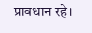प्रावधान रहे।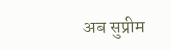अब सुप्रीम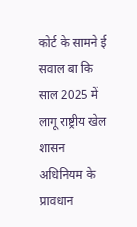कोर्ट के सामने ई सवाल बा कि साल 2025 में लागू राष्ट्रीय खेल शासन अधिनियम के प्रावधान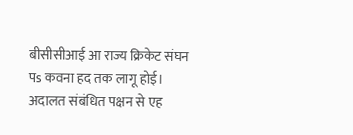बीसीसीआई आ राज्य क्रिकेट संघन पs कवना हद तक लागू होई। अदालत संबंधित पक्षन से एह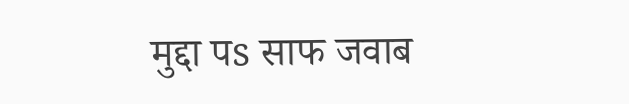मुद्दा पs साफ जवाब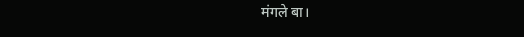मंगले बा।